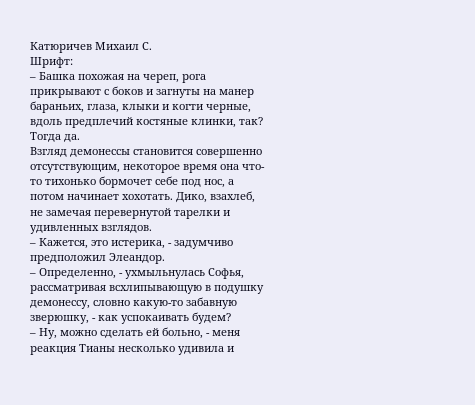Катюричев Михаил С.
Шрифт:
– Башка похожая на череп, рога прикрывают с боков и загнуты на манер бараньих, глаза, клыки и когти черные, вдоль предплечий костяные клинки, так? Тогда да.
Взгляд демонессы становится совершенно отсутствующим, некоторое время она что-то тихонько бормочет себе под нос, а потом начинает хохотать. Дико, взахлеб, не замечая перевернутой тарелки и удивленных взглядов.
– Кажется, это истерика, - задумчиво предположил Элеандор.
– Определенно, - ухмыльнулась Софья, рассматривая всхлипывающую в подушку демонессу, словно какую-то забавную зверюшку, - как успокаивать будем?
– Ну, можно сделать ей больно, - меня реакция Тианы несколько удивила и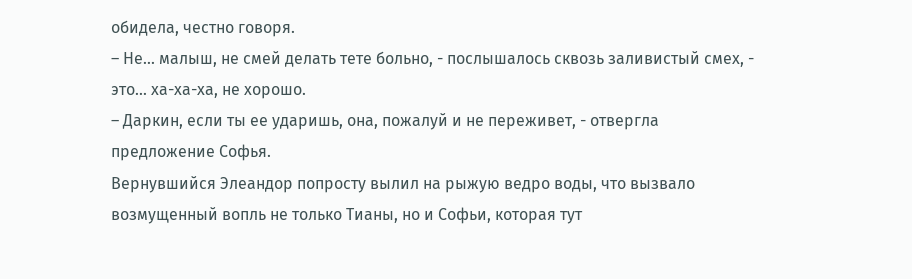обидела, честно говоря.
– Не... малыш, не смей делать тете больно, - послышалось сквозь заливистый смех, - это... ха-ха-ха, не хорошо.
– Даркин, если ты ее ударишь, она, пожалуй и не переживет, - отвергла предложение Софья.
Вернувшийся Элеандор попросту вылил на рыжую ведро воды, что вызвало возмущенный вопль не только Тианы, но и Софьи, которая тут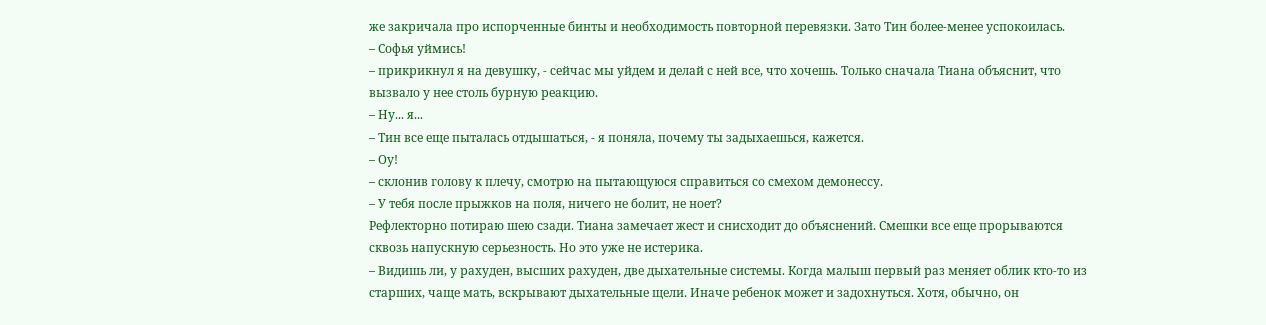же закричала про испорченные бинты и необходимость повторной перевязки. Зато Тин более-менее успокоилась.
– Софья уймись!
– прикрикнул я на девушку, - сейчас мы уйдем и делай с ней все, что хочешь. Только сначала Тиана объяснит, что вызвало у нее столь бурную реакцию.
– Ну... я...
– Тин все еще пыталась отдышаться, - я поняла, почему ты задыхаешься, кажется.
– Оу!
– склонив голову к плечу, смотрю на пытающуюся справиться со смехом демонессу.
– У тебя после прыжков на поля, ничего не болит, не ноет?
Рефлекторно потираю шею сзади. Тиана замечает жест и снисходит до объяснений. Смешки все еще прорываются сквозь напускную серьезность. Но это уже не истерика.
– Видишь ли, у рахуден, высших рахуден, две дыхательные системы. Когда малыш первый раз меняет облик кто-то из старших, чаще мать, вскрывают дыхательные щели. Иначе ребенок может и задохнуться. Хотя, обычно, он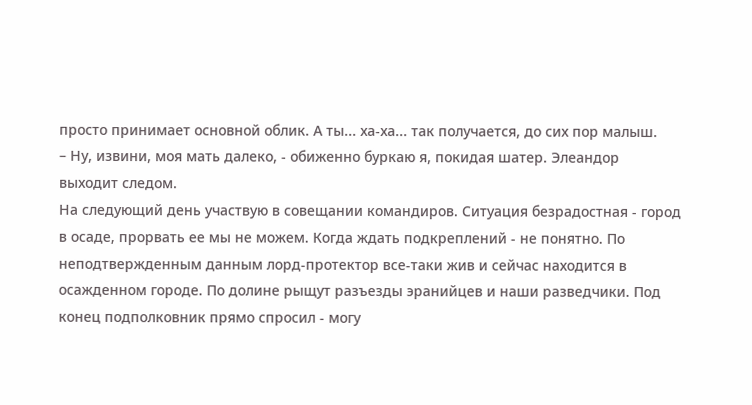просто принимает основной облик. А ты... ха-ха... так получается, до сих пор малыш.
– Ну, извини, моя мать далеко, - обиженно буркаю я, покидая шатер. Элеандор выходит следом.
На следующий день участвую в совещании командиров. Ситуация безрадостная - город в осаде, прорвать ее мы не можем. Когда ждать подкреплений - не понятно. По неподтвержденным данным лорд-протектор все-таки жив и сейчас находится в осажденном городе. По долине рыщут разъезды эранийцев и наши разведчики. Под конец подполковник прямо спросил - могу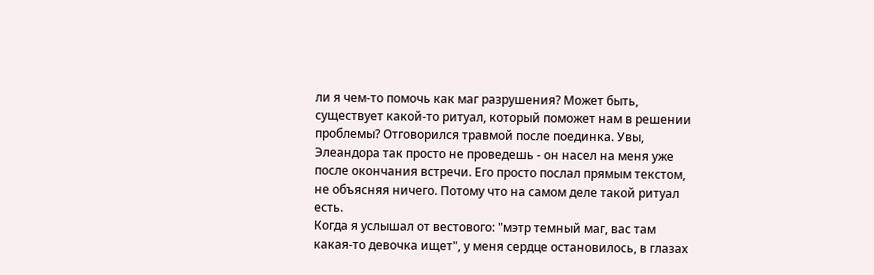ли я чем-то помочь как маг разрушения? Может быть, существует какой-то ритуал, который поможет нам в решении проблемы? Отговорился травмой после поединка. Увы, Элеандора так просто не проведешь - он насел на меня уже после окончания встречи. Его просто послал прямым текстом, не объясняя ничего. Потому что на самом деле такой ритуал есть.
Когда я услышал от вестового: "мэтр темный маг, вас там какая-то девочка ищет", у меня сердце остановилось, в глазах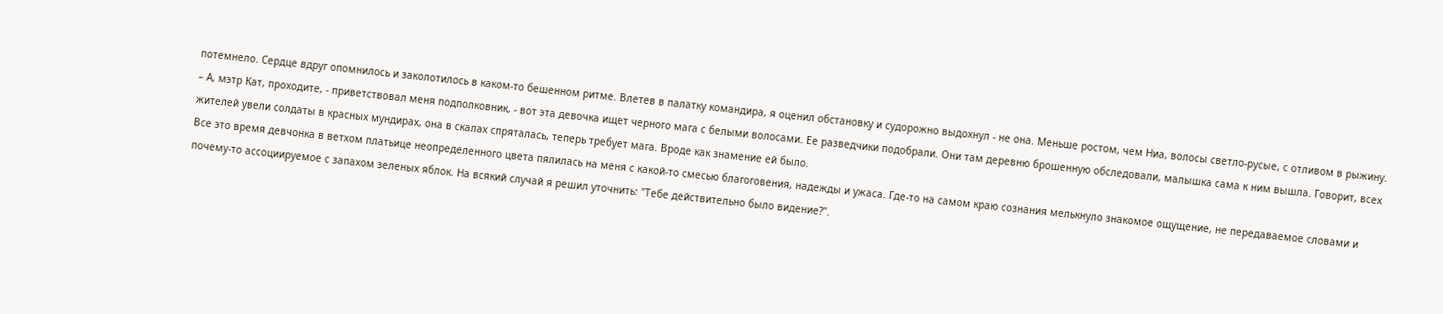потемнело. Сердце вдруг опомнилось и заколотилось в каком-то бешенном ритме. Влетев в палатку командира, я оценил обстановку и судорожно выдохнул - не она. Меньше ростом, чем Ниа, волосы светло-русые, с отливом в рыжину.
– А, мэтр Кат, проходите, - приветствовал меня подполковник, - вот эта девочка ищет черного мага с белыми волосами. Ее разведчики подобрали. Они там деревню брошенную обследовали, малышка сама к ним вышла. Говорит, всех жителей увели солдаты в красных мундирах, она в скалах спряталась, теперь требует мага. Вроде как знамение ей было.
Все это время девчонка в ветхом платьице неопределенного цвета пялилась на меня с какой-то смесью благоговения, надежды и ужаса. Где-то на самом краю сознания мелькнуло знакомое ощущение, не передаваемое словами и почему-то ассоциируемое с запахом зеленых яблок. На всякий случай я решил уточнить: "Тебе действительно было видение?".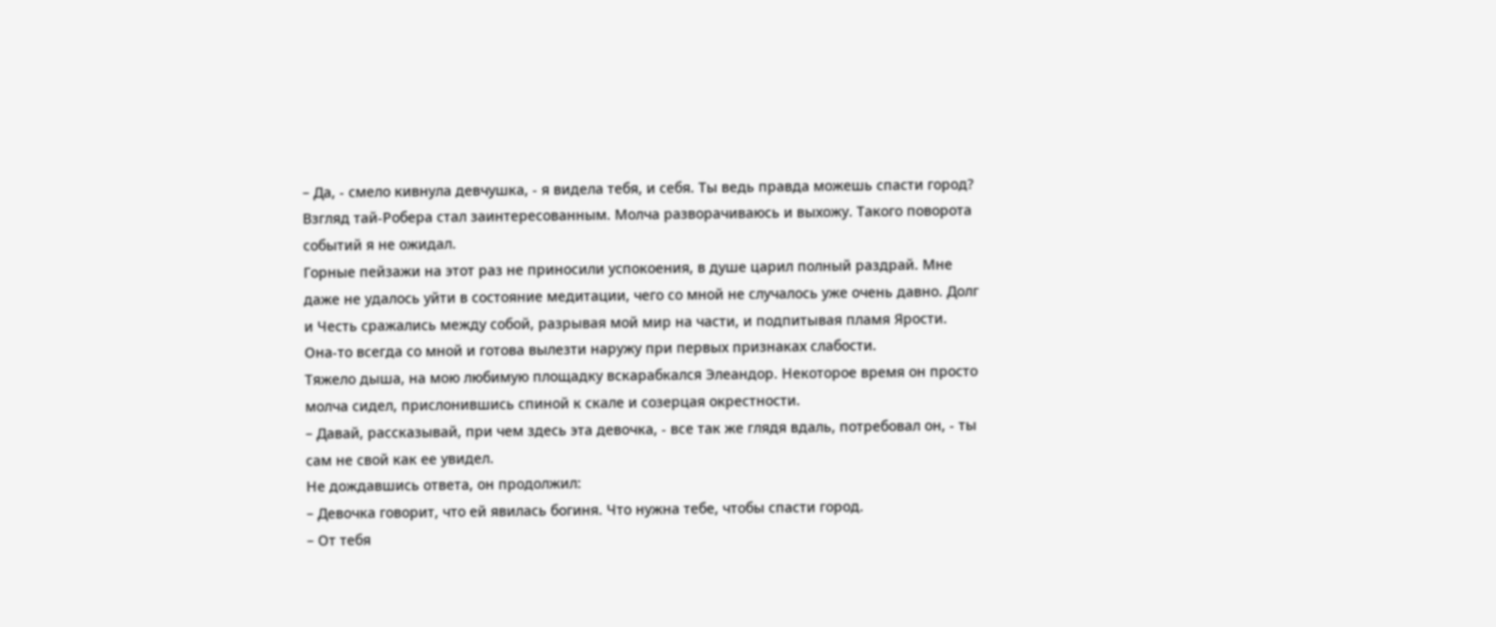– Да, - смело кивнула девчушка, - я видела тебя, и себя. Ты ведь правда можешь спасти город?
Взгляд тай-Робера стал заинтересованным. Молча разворачиваюсь и выхожу. Такого поворота событий я не ожидал.
Горные пейзажи на этот раз не приносили успокоения, в душе царил полный раздрай. Мне даже не удалось уйти в состояние медитации, чего со мной не случалось уже очень давно. Долг и Честь сражались между собой, разрывая мой мир на части, и подпитывая пламя Ярости. Она-то всегда со мной и готова вылезти наружу при первых признаках слабости.
Тяжело дыша, на мою любимую площадку вскарабкался Элеандор. Некоторое время он просто молча сидел, прислонившись спиной к скале и созерцая окрестности.
– Давай, рассказывай, при чем здесь эта девочка, - все так же глядя вдаль, потребовал он, - ты сам не свой как ее увидел.
Не дождавшись ответа, он продолжил:
– Девочка говорит, что ей явилась богиня. Что нужна тебе, чтобы спасти город.
– От тебя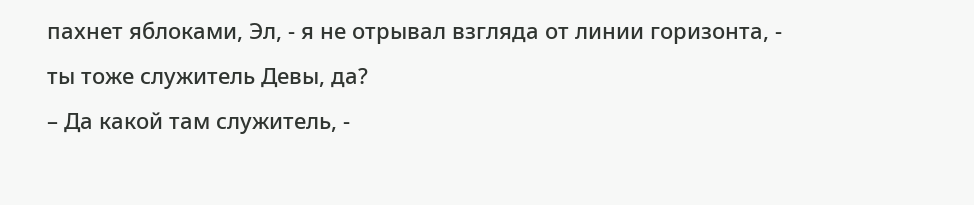пахнет яблоками, Эл, - я не отрывал взгляда от линии горизонта, - ты тоже служитель Девы, да?
– Да какой там служитель, -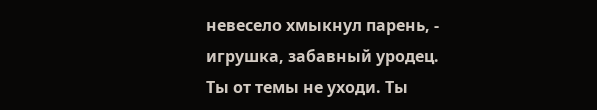невесело хмыкнул парень, - игрушка, забавный уродец. Ты от темы не уходи. Ты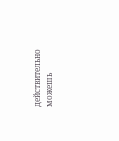действительно можешь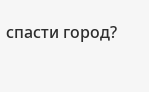спасти город?